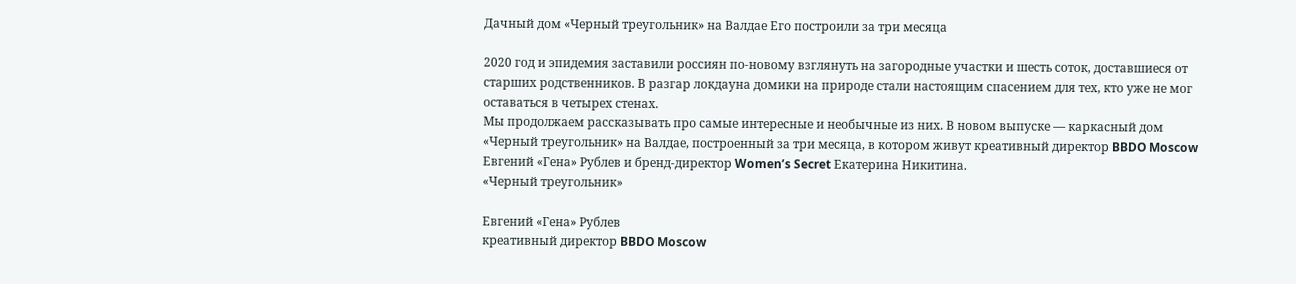Дачный дом «Черный треугольник» на Валдае Его построили за три месяца

2020 год и эпидемия заставили россиян по-новому взглянуть на загородные участки и шесть соток, доставшиеся от старших родственников. В разгар локдауна домики на природе стали настоящим спасением для тех, кто уже не мог оставаться в четырех стенах.
Мы продолжаем рассказывать про самые интересные и необычные из них. В новом выпуске — каркасный дом «Черный треугольник» на Валдае, построенный за три месяца, в котором живут креативный директор BBDO Moscow Евгений «Гена» Рублев и бренд-директор Women’s Secret Екатерина Никитина.
«Черный треугольник»

Евгений «Гена» Рублев
креативный директор BBDO Moscow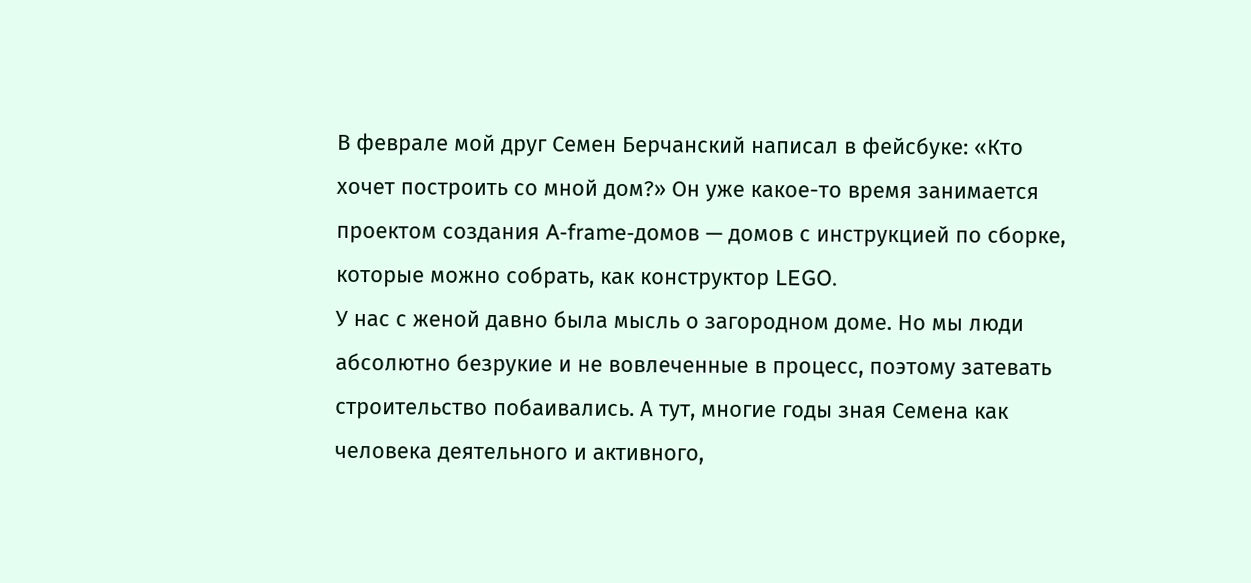В феврале мой друг Семен Берчанский написал в фейсбуке: «Кто хочет построить со мной дом?» Он уже какое-то время занимается проектом создания A-frame-домов — домов с инструкцией по сборке, которые можно собрать, как конструктор LEGO.
У нас с женой давно была мысль о загородном доме. Но мы люди абсолютно безрукие и не вовлеченные в процесс, поэтому затевать строительство побаивались. А тут, многие годы зная Семена как человека деятельного и активного,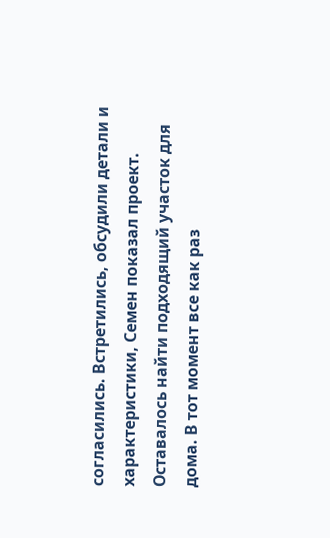согласились. Встретились, обсудили детали и характеристики, Семен показал проект. Оставалось найти подходящий участок для дома. В тот момент все как раз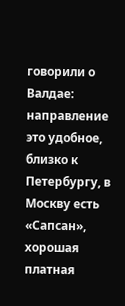говорили о Валдае: направление это удобное, близко к Петербургу, в Москву есть «Сапсан», хорошая платная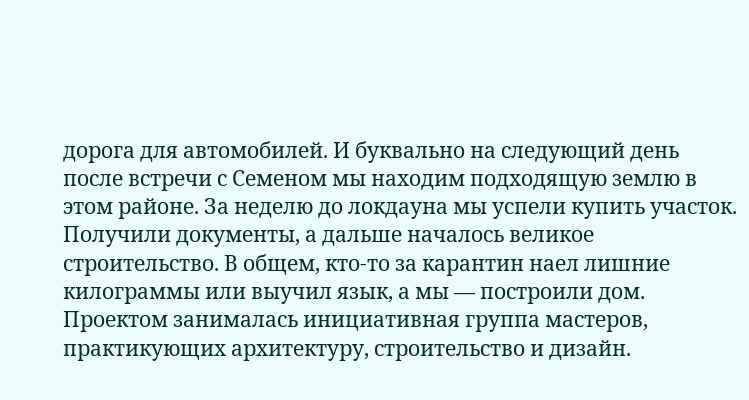дорога для автомобилей. И буквально на следующий день после встречи с Семеном мы находим подходящую землю в этом районе. За неделю до локдауна мы успели купить участок. Получили документы, а дальше началось великое строительство. В общем, кто-то за карантин наел лишние килограммы или выучил язык, а мы — построили дом.
Проектом занималась инициативная группа мастеров, практикующих архитектуру, строительство и дизайн.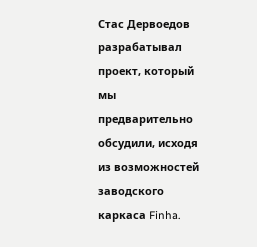Стас Дервоедов разрабатывал проект, который мы предварительно обсудили, исходя из возможностей заводского каркаса Finha.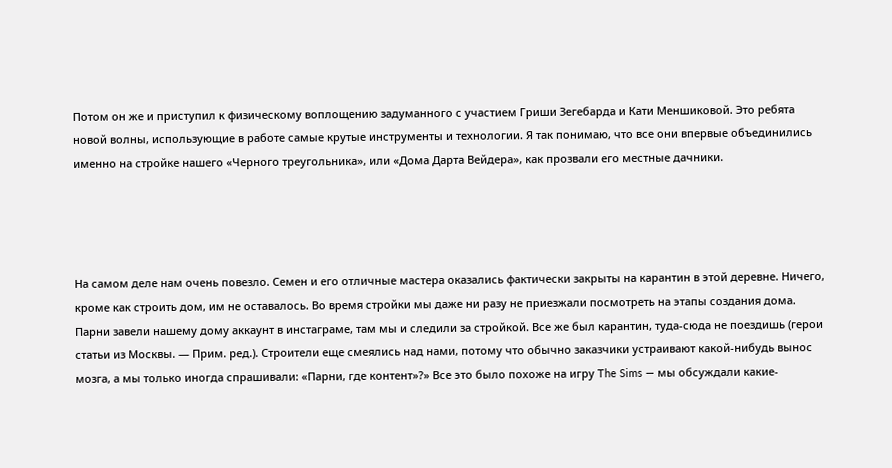Потом он же и приступил к физическому воплощению задуманного с участием Гриши Зегебарда и Кати Меншиковой. Это ребята новой волны, использующие в работе самые крутые инструменты и технологии. Я так понимаю, что все они впервые объединились именно на стройке нашего «Черного треугольника», или «Дома Дарта Вейдера», как прозвали его местные дачники.




На самом деле нам очень повезло. Семен и его отличные мастера оказались фактически закрыты на карантин в этой деревне. Ничего, кроме как строить дом, им не оставалось. Во время стройки мы даже ни разу не приезжали посмотреть на этапы создания дома. Парни завели нашему дому аккаунт в инстаграме, там мы и следили за стройкой. Все же был карантин, туда-сюда не поездишь (герои статьи из Москвы. — Прим. ред.). Строители еще смеялись над нами, потому что обычно заказчики устраивают какой-нибудь вынос мозга, а мы только иногда спрашивали: «Парни, где контент»?» Все это было похоже на игру The Sims — мы обсуждали какие-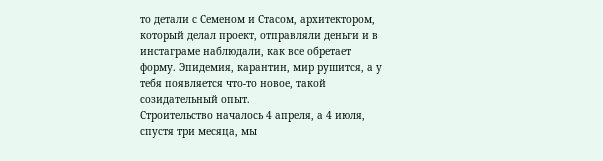то детали с Семеном и Стасом, архитектором, который делал проект, отправляли деньги и в инстаграме наблюдали, как все обретает форму. Эпидемия, карантин, мир рушится, а у тебя появляется что-то новое, такой созидательный опыт.
Строительство началось 4 апреля, а 4 июля, спустя три месяца, мы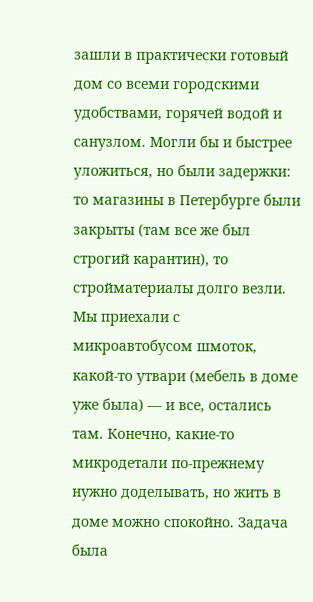зашли в практически готовый дом со всеми городскими удобствами, горячей водой и санузлом. Могли бы и быстрее уложиться, но были задержки: то магазины в Петербурге были закрыты (там все же был строгий карантин), то стройматериалы долго везли. Мы приехали с микроавтобусом шмоток, какой-то утвари (мебель в доме уже была) — и все, остались там. Конечно, какие-то микродетали по-прежнему нужно доделывать, но жить в доме можно спокойно. Задача была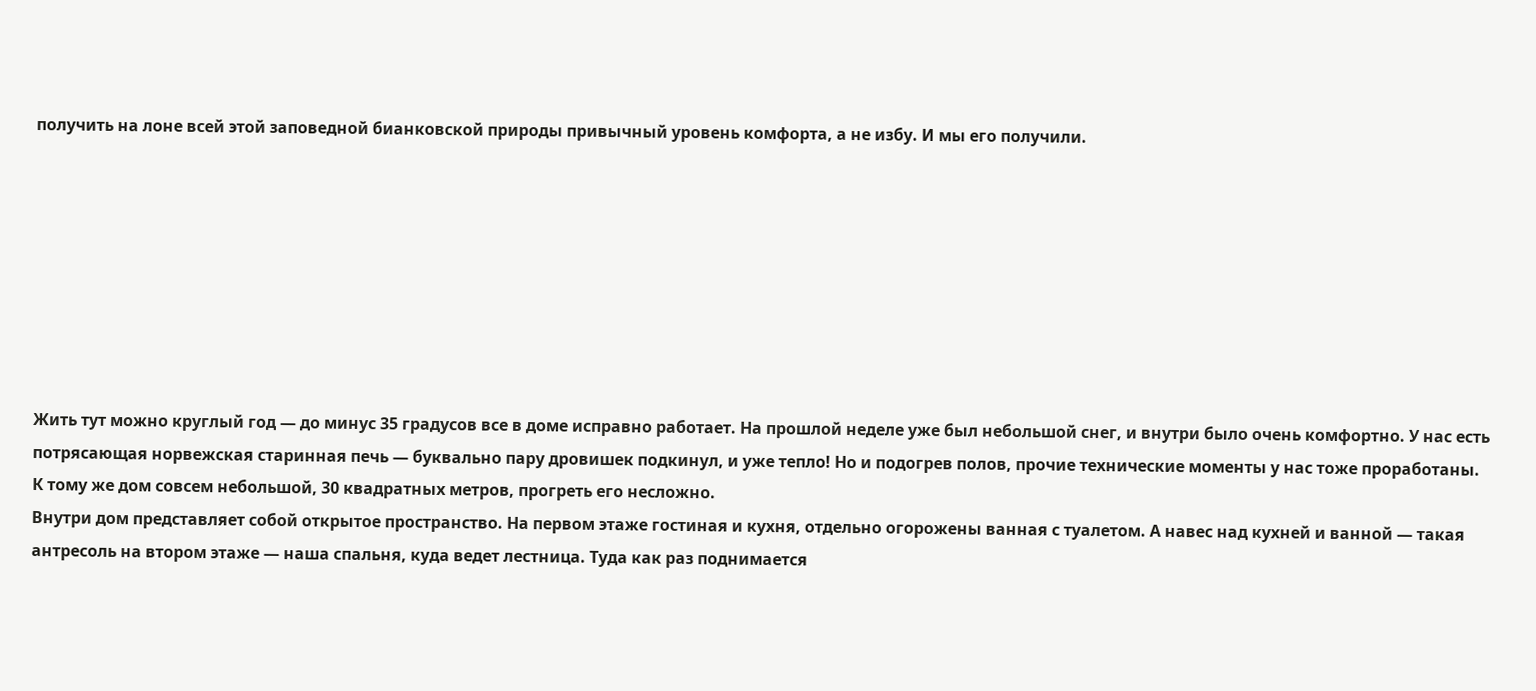получить на лоне всей этой заповедной бианковской природы привычный уровень комфорта, а не избу. И мы его получили.








Жить тут можно круглый год — до минус 35 градусов все в доме исправно работает. На прошлой неделе уже был небольшой снег, и внутри было очень комфортно. У нас есть потрясающая норвежская старинная печь — буквально пару дровишек подкинул, и уже тепло! Но и подогрев полов, прочие технические моменты у нас тоже проработаны. К тому же дом совсем небольшой, 30 квадратных метров, прогреть его несложно.
Внутри дом представляет собой открытое пространство. На первом этаже гостиная и кухня, отдельно огорожены ванная с туалетом. А навес над кухней и ванной — такая антресоль на втором этаже — наша спальня, куда ведет лестница. Туда как раз поднимается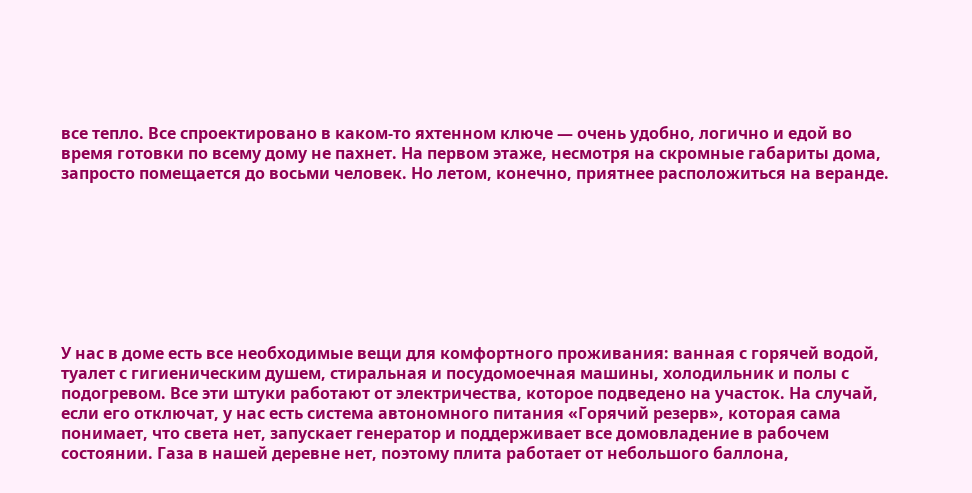все тепло. Все спроектировано в каком-то яхтенном ключе — очень удобно, логично и едой во время готовки по всему дому не пахнет. На первом этаже, несмотря на скромные габариты дома, запросто помещается до восьми человек. Но летом, конечно, приятнее расположиться на веранде.








У нас в доме есть все необходимые вещи для комфортного проживания: ванная с горячей водой, туалет с гигиеническим душем, стиральная и посудомоечная машины, холодильник и полы с подогревом. Все эти штуки работают от электричества, которое подведено на участок. На случай, если его отключат, у нас есть система автономного питания «Горячий резерв», которая сама понимает, что света нет, запускает генератор и поддерживает все домовладение в рабочем состоянии. Газа в нашей деревне нет, поэтому плита работает от небольшого баллона,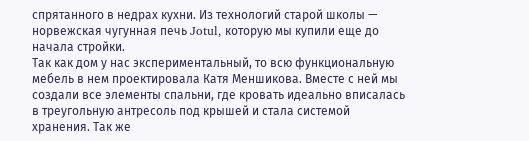спрятанного в недрах кухни. Из технологий старой школы — норвежская чугунная печь Jotul, которую мы купили еще до начала стройки.
Так как дом у нас экспериментальный, то всю функциональную мебель в нем проектировала Катя Меншикова. Вместе с ней мы создали все элементы спальни, где кровать идеально вписалась в треугольную антресоль под крышей и стала системой хранения. Так же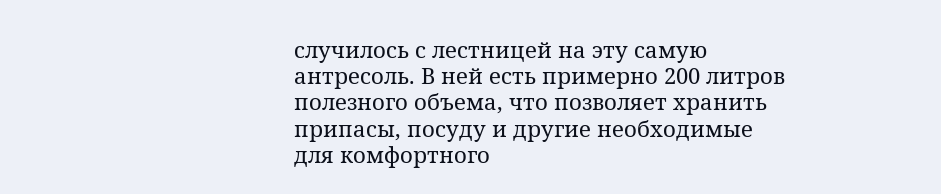случилось с лестницей на эту самую антресоль. В ней есть примерно 200 литров полезного объема, что позволяет хранить припасы, посуду и другие необходимые для комфортного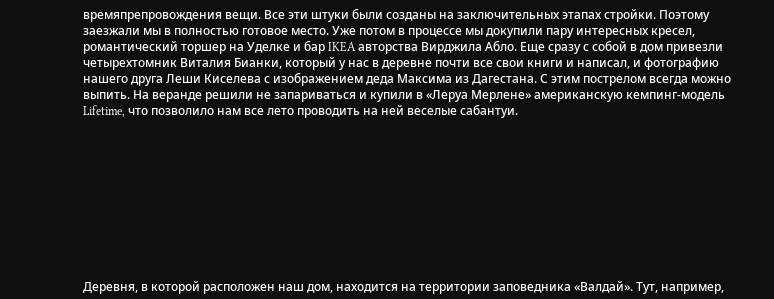времяпрепровождения вещи. Все эти штуки были созданы на заключительных этапах стройки. Поэтому заезжали мы в полностью готовое место. Уже потом в процессе мы докупили пару интересных кресел, романтический торшер на Уделке и бар IKEA авторства Вирджила Абло. Еще сразу с собой в дом привезли четырехтомник Виталия Бианки, который у нас в деревне почти все свои книги и написал, и фотографию нашего друга Леши Киселева с изображением деда Максима из Дагестана. С этим пострелом всегда можно выпить. На веранде решили не запариваться и купили в «Леруа Мерлене» американскую кемпинг-модель Lifetime, что позволило нам все лето проводить на ней веселые сабантуи.










Деревня, в которой расположен наш дом, находится на территории заповедника «Валдай». Тут, например,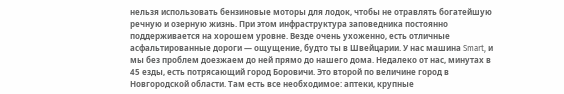нельзя использовать бензиновые моторы для лодок, чтобы не отравлять богатейшую речную и озерную жизнь. При этом инфраструктура заповедника постоянно поддерживается на хорошем уровне. Везде очень ухоженно, есть отличные асфальтированные дороги — ощущение, будто ты в Швейцарии. У нас машина Smart, и мы без проблем доезжаем до ней прямо до нашего дома. Недалеко от нас, минутах в 45 езды, есть потрясающий город Боровичи. Это второй по величине город в Новгородской области. Там есть все необходимое: аптеки, крупные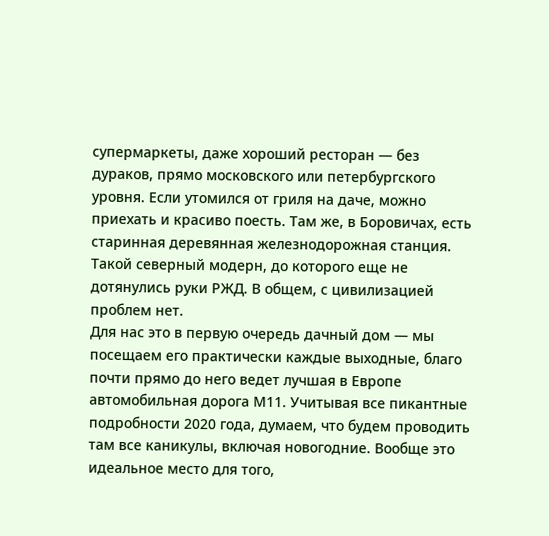супермаркеты, даже хороший ресторан — без дураков, прямо московского или петербургского уровня. Если утомился от гриля на даче, можно приехать и красиво поесть. Там же, в Боровичах, есть старинная деревянная железнодорожная станция. Такой северный модерн, до которого еще не дотянулись руки РЖД. В общем, с цивилизацией проблем нет.
Для нас это в первую очередь дачный дом — мы посещаем его практически каждые выходные, благо почти прямо до него ведет лучшая в Европе автомобильная дорога М11. Учитывая все пикантные подробности 2020 года, думаем, что будем проводить там все каникулы, включая новогодние. Вообще это идеальное место для того,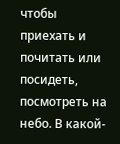чтобы приехать и почитать или посидеть, посмотреть на небо. В какой-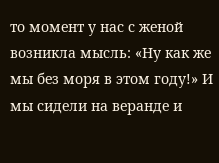то момент у нас с женой возникла мысль: «Ну как же мы без моря в этом году!» И мы сидели на веранде и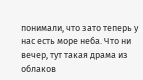понимали, что зато теперь у нас есть море неба. Что ни вечер, тут такая драма из облаков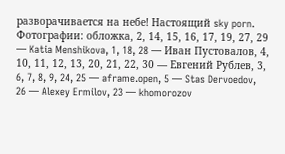разворачивается на небе! Настоящий sky porn.
Фотографии: обложка, 2, 14, 15, 16, 17, 19, 27, 29 — Katia Menshikova, 1, 18, 28 — Иван Пустовалов, 4, 10, 11, 12, 13, 20, 21, 22, 30 — Евгений Рублев, 3, 6, 7, 8, 9, 24, 25 — aframe.open, 5 — Stas Dervoedov, 26 — Alexey Ermilov, 23 — khomorozov